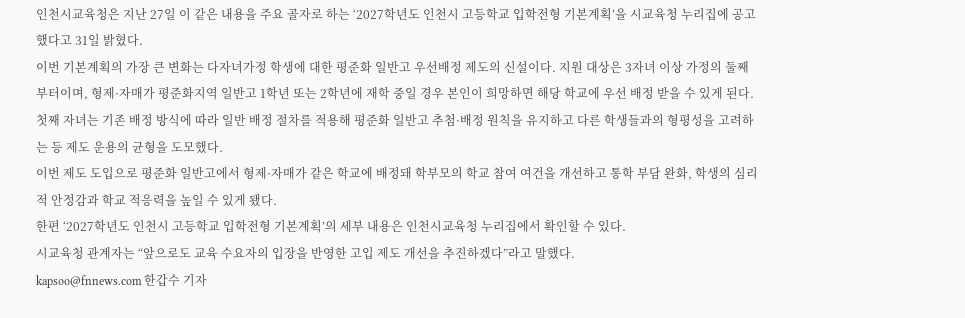인천시교육청은 지난 27일 이 같은 내용을 주요 골자로 하는 ‘2027학년도 인천시 고등학교 입학전형 기본계획’을 시교육청 누리집에 공고했다고 31일 밝혔다.
이번 기본계획의 가장 큰 변화는 다자녀가정 학생에 대한 평준화 일반고 우선배정 제도의 신설이다. 지원 대상은 3자녀 이상 가정의 둘째부터이며, 형제·자매가 평준화지역 일반고 1학년 또는 2학년에 재학 중일 경우 본인이 희망하면 해당 학교에 우선 배정 받을 수 있게 된다.
첫째 자녀는 기존 배정 방식에 따라 일반 배정 절차를 적용해 평준화 일반고 추첨·배정 원칙을 유지하고 다른 학생들과의 형평성을 고려하는 등 제도 운용의 균형을 도모했다.
이번 제도 도입으로 평준화 일반고에서 형제·자매가 같은 학교에 배정돼 학부모의 학교 참여 여건을 개선하고 통학 부담 완화, 학생의 심리적 안정감과 학교 적응력을 높일 수 있게 됐다.
한편 ‘2027학년도 인천시 고등학교 입학전형 기본계획’의 세부 내용은 인천시교육청 누리집에서 확인할 수 있다.
시교육청 관계자는 “앞으로도 교육 수요자의 입장을 반영한 고입 제도 개선을 추진하겠다”라고 말했다.
kapsoo@fnnews.com 한갑수 기자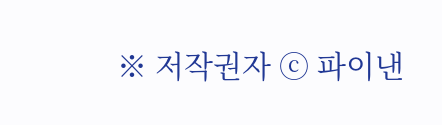※ 저작권자 ⓒ 파이낸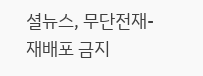셜뉴스, 무단전재-재배포 금지